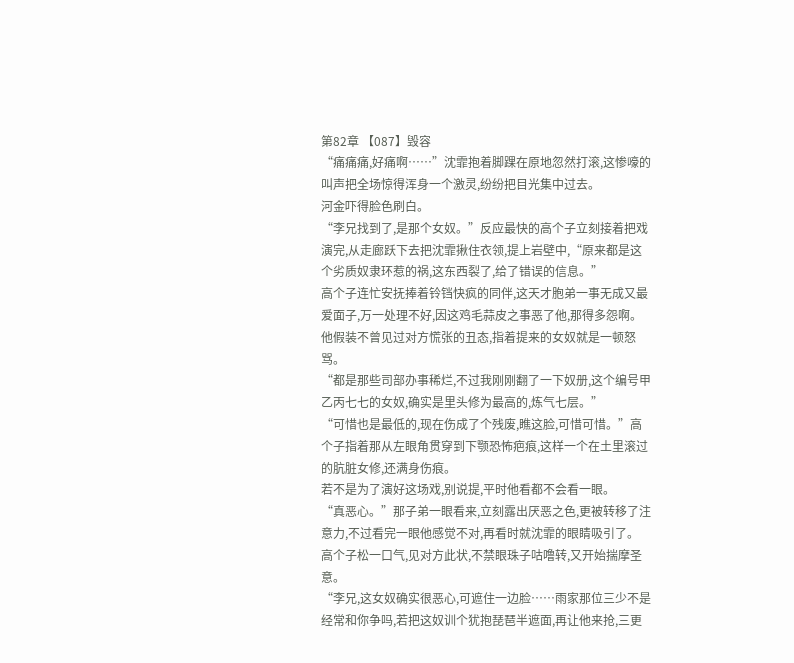第82章 【087】毁容
“痛痛痛,好痛啊……”沈霏抱着脚踝在原地忽然打滚,这惨嚎的叫声把全场惊得浑身一个激灵,纷纷把目光集中过去。
河金吓得脸色刷白。
“李兄找到了,是那个女奴。”反应最快的高个子立刻接着把戏演完,从走廊跃下去把沈霏揪住衣领,提上岩壁中,“原来都是这个劣质奴隶环惹的祸,这东西裂了,给了错误的信息。”
高个子连忙安抚捧着铃铛快疯的同伴,这天才胞弟一事无成又最爱面子,万一处理不好,因这鸡毛蒜皮之事恶了他,那得多怨啊。他假装不曾见过对方慌张的丑态,指着提来的女奴就是一顿怒骂。
“都是那些司部办事稀烂,不过我刚刚翻了一下奴册,这个编号甲乙丙七七的女奴,确实是里头修为最高的,炼气七层。”
“可惜也是最低的,现在伤成了个残废,瞧这脸,可惜可惜。”高个子指着那从左眼角贯穿到下颚恐怖疤痕,这样一个在土里滚过的肮脏女修,还满身伤痕。
若不是为了演好这场戏,别说提,平时他看都不会看一眼。
“真恶心。”那子弟一眼看来,立刻露出厌恶之色,更被转移了注意力,不过看完一眼他感觉不对,再看时就沈霏的眼睛吸引了。
高个子松一口气,见对方此状,不禁眼珠子咕噜转,又开始揣摩圣意。
“李兄,这女奴确实很恶心,可遮住一边脸……雨家那位三少不是经常和你争吗,若把这奴训个犹抱琵琶半遮面,再让他来抢,三更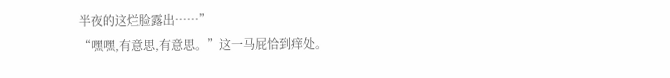半夜的这烂脸露出……”
“嘿嘿,有意思,有意思。”这一马屁恰到痒处。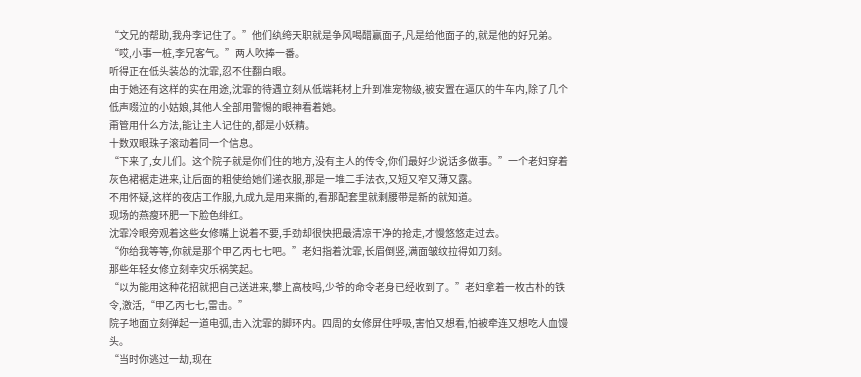“文兄的帮助,我舟李记住了。”他们纨绔天职就是争风喝醋赢面子,凡是给他面子的,就是他的好兄弟。
“哎,小事一桩,李兄客气。”两人吹捧一番。
听得正在低头装怂的沈霏,忍不住翻白眼。
由于她还有这样的实在用途,沈霏的待遇立刻从低端耗材上升到准宠物级,被安置在逼仄的牛车内,除了几个低声啜泣的小姑娘,其他人全部用警惕的眼神看着她。
甭管用什么方法,能让主人记住的,都是小妖精。
十数双眼珠子滚动着同一个信息。
“下来了,女儿们。这个院子就是你们住的地方,没有主人的传令,你们最好少说话多做事。”一个老妇穿着灰色裙裾走进来,让后面的粗使给她们递衣服,那是一堆二手法衣,又短又窄又薄又露。
不用怀疑,这样的夜店工作服,九成九是用来撕的,看那配套里就剩腰带是新的就知道。
现场的燕瘦环肥一下脸色绯红。
沈霏冷眼旁观着这些女修嘴上说着不要,手劲却很快把最清凉干净的抢走,才慢悠悠走过去。
“你给我等等,你就是那个甲乙丙七七吧。”老妇指着沈霏,长眉倒竖,满面皱纹拉得如刀刻。
那些年轻女修立刻幸灾乐祸笑起。
“以为能用这种花招就把自己送进来,攀上高枝吗,少爷的命令老身已经收到了。”老妇拿着一枚古朴的铁令,激活,“甲乙丙七七,雷击。”
院子地面立刻弹起一道电弧,击入沈霏的脚环内。四周的女修屏住呼吸,害怕又想看,怕被牵连又想吃人血馒头。
“当时你逃过一劫,现在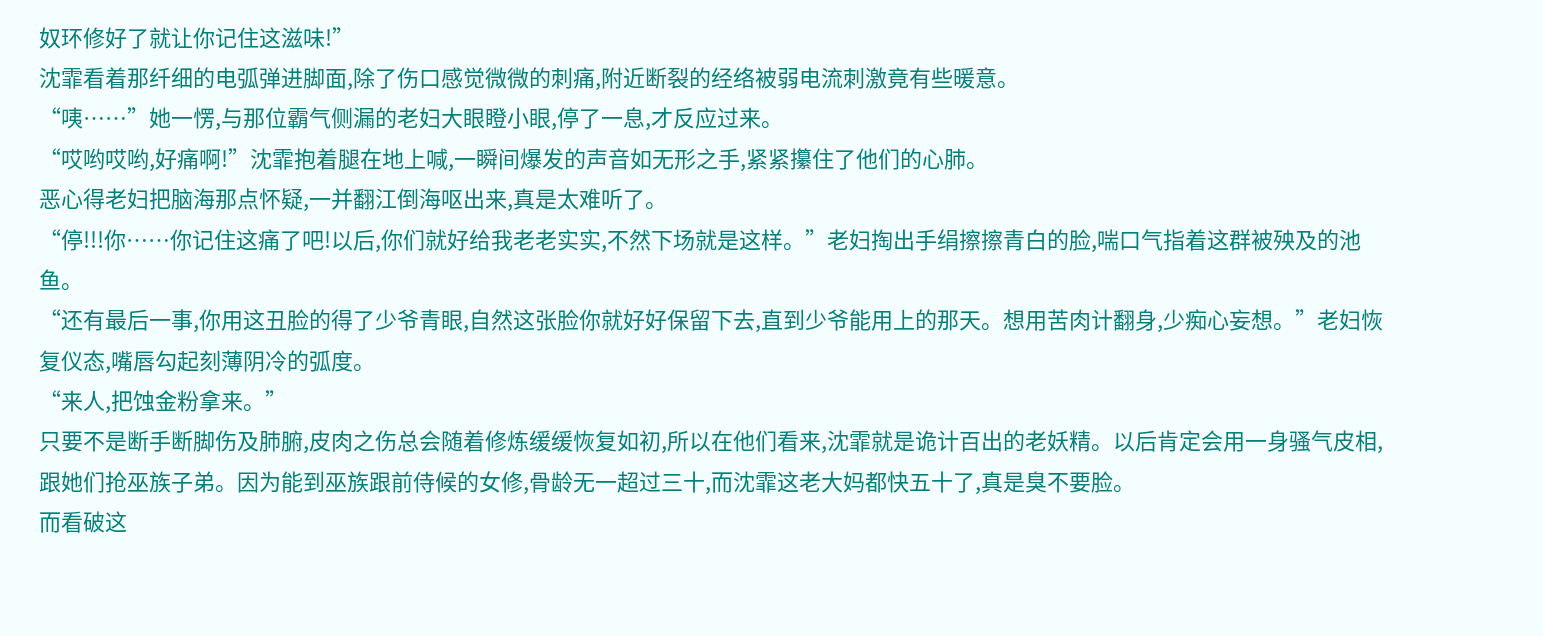奴环修好了就让你记住这滋味!”
沈霏看着那纤细的电弧弹进脚面,除了伤口感觉微微的刺痛,附近断裂的经络被弱电流刺激竟有些暖意。
“咦……”她一愣,与那位霸气侧漏的老妇大眼瞪小眼,停了一息,才反应过来。
“哎哟哎哟,好痛啊!”沈霏抱着腿在地上喊,一瞬间爆发的声音如无形之手,紧紧攥住了他们的心肺。
恶心得老妇把脑海那点怀疑,一并翻江倒海呕出来,真是太难听了。
“停!!!你……你记住这痛了吧!以后,你们就好给我老老实实,不然下场就是这样。”老妇掏出手绢擦擦青白的脸,喘口气指着这群被殃及的池鱼。
“还有最后一事,你用这丑脸的得了少爷青眼,自然这张脸你就好好保留下去,直到少爷能用上的那天。想用苦肉计翻身,少痴心妄想。”老妇恢复仪态,嘴唇勾起刻薄阴冷的弧度。
“来人,把蚀金粉拿来。”
只要不是断手断脚伤及肺腑,皮肉之伤总会随着修炼缓缓恢复如初,所以在他们看来,沈霏就是诡计百出的老妖精。以后肯定会用一身骚气皮相,跟她们抢巫族子弟。因为能到巫族跟前侍候的女修,骨龄无一超过三十,而沈霏这老大妈都快五十了,真是臭不要脸。
而看破这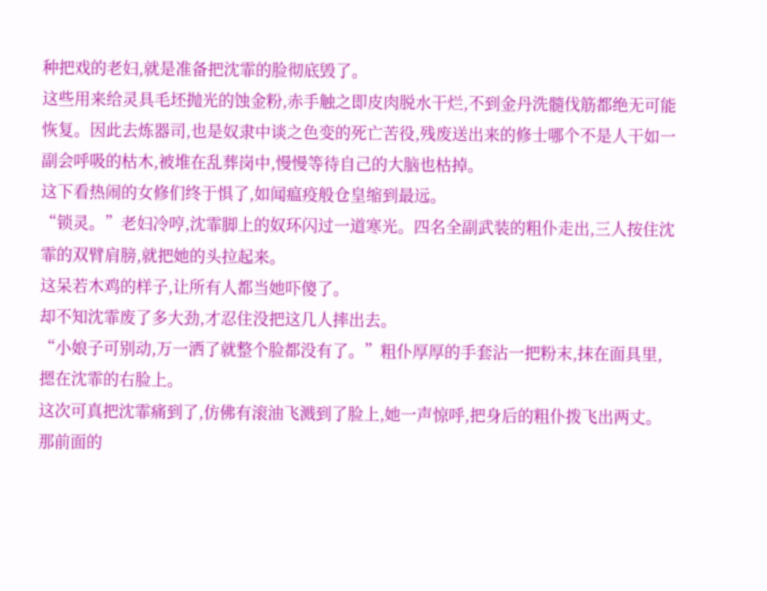种把戏的老妇,就是准备把沈霏的脸彻底毁了。
这些用来给灵具毛坯抛光的蚀金粉,赤手触之即皮肉脱水干烂,不到金丹洗髓伐筋都绝无可能恢复。因此去炼器司,也是奴隶中谈之色变的死亡苦役,残废送出来的修士哪个不是人干如一副会呼吸的枯木,被堆在乱葬岗中,慢慢等待自己的大脑也枯掉。
这下看热闹的女修们终于惧了,如闻瘟疫般仓皇缩到最远。
“锁灵。”老妇冷哼,沈霏脚上的奴环闪过一道寒光。四名全副武装的粗仆走出,三人按住沈霏的双臂肩膀,就把她的头拉起来。
这呆若木鸡的样子,让所有人都当她吓傻了。
却不知沈霏废了多大劲,才忍住没把这几人摔出去。
“小娘子可别动,万一洒了就整个脸都没有了。”粗仆厚厚的手套沾一把粉末,抹在面具里,摁在沈霏的右脸上。
这次可真把沈霏痛到了,仿佛有滚油飞溅到了脸上,她一声惊呼,把身后的粗仆拨飞出两丈。
那前面的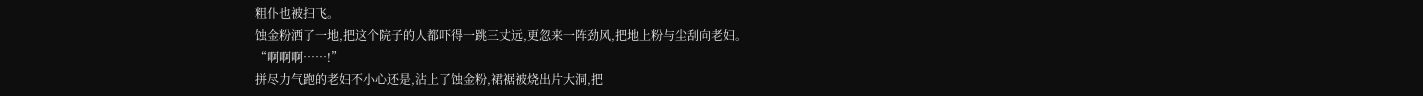粗仆也被扫飞。
蚀金粉洒了一地,把这个院子的人都吓得一跳三丈远,更忽来一阵劲风,把地上粉与尘刮向老妇。
“啊啊啊……!”
拼尽力气跑的老妇不小心还是,沾上了蚀金粉,裙裾被烧出片大洞,把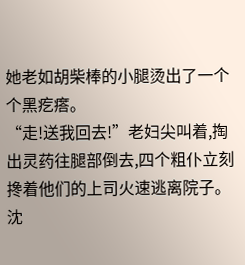她老如胡柴棒的小腿烫出了一个个黑疙瘩。
“走!送我回去!”老妇尖叫着,掏出灵药往腿部倒去,四个粗仆立刻搀着他们的上司火速逃离院子。
沈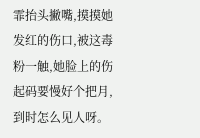霏抬头撇嘴,摸摸她发红的伤口,被这毒粉一触,她脸上的伤起码要慢好个把月,到时怎么见人呀。